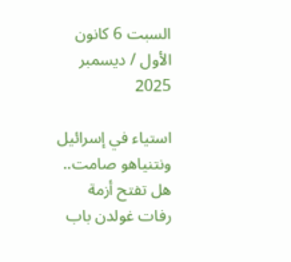السبت 6 كانون الأول / ديسمبر 2025

استياء في إسرائيل ونتنياهو صامت.. هل تفتح أزمة رفات غولدن باب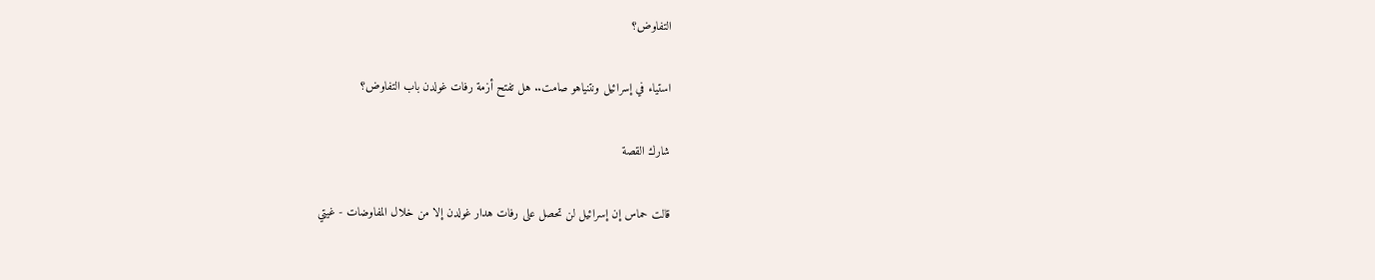التفاوض؟

استياء في إسرائيل ونتنياهو صامت.. هل تفتح أزمة رفات غولدن باب التفاوض؟

شارك القصة

قالت حماس إن إسرائيل لن تحصل على رفات هدار غولدن إلا من خلال المفاوضات - غيتي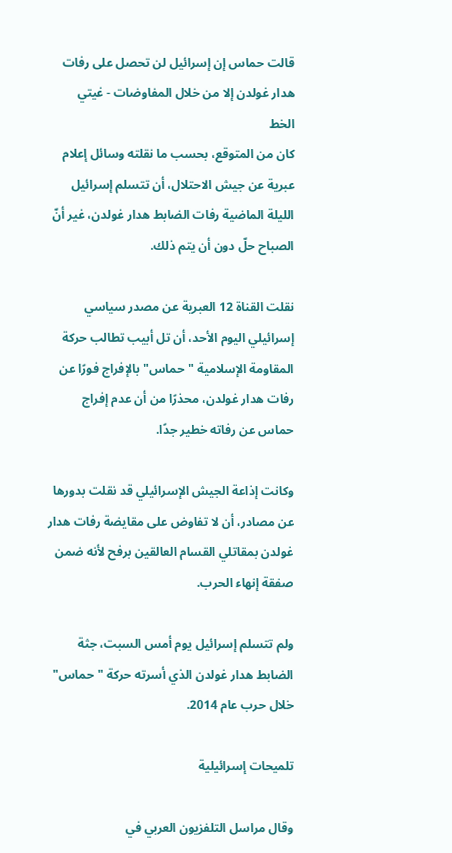قالت حماس إن إسرائيل لن تحصل على رفات هدار غولدن إلا من خلال المفاوضات - غيتي
الخط
كان من المتوقع، بحسب ما نقلته وسائل إعلام عبرية عن جيش الاحتلال، أن تتسلم إسرائيل الليلة الماضية رفات الضابط هدار غولدن، غير أنّ الصباح حلّ دون أن يتم ذلك.

نقلت القناة 12 العبرية عن مصدر سياسي إسرائيلي اليوم الأحد، أن تل أبيب تطالب حركة المقاومة الإسلامية "حماس" بالإفراج فورًا عن رفات هدار غولدن، محذرًا من أن عدم إفراج حماس عن رفاته خطير جدًا.

وكانت إذاعة الجيش الإسرائيلي قد نقلت بدورها عن مصادر، أن لا تفاوض على مقايضة رفات هدار غولدن بمقاتلي القسام العالقين برفح لأنه ضمن صفقة إنهاء الحرب.

ولم تتسلم إسرائيل يوم أمس السبت، جثة الضابط هدار غولدن الذي أسرته حركة "حماس" خلال حرب عام 2014.

تلميحات إسرائيلية

وقال مراسل التلفزيون العربي في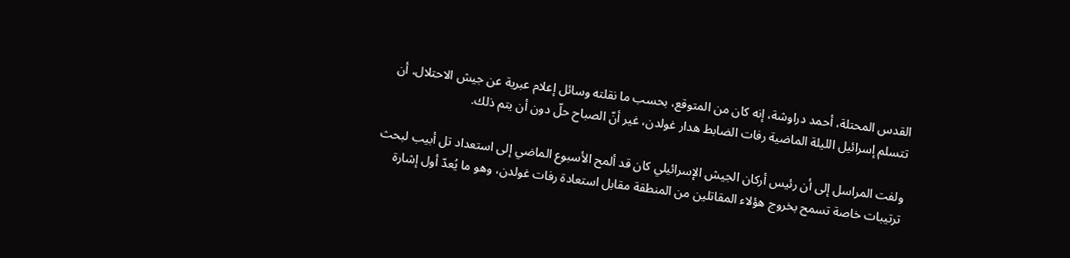القدس المحتلة، أحمد دراوشة، إنه كان من المتوقع، بحسب ما نقلته وسائل إعلام عبرية عن جيش الاحتلال، أن تتسلم إسرائيل الليلة الماضية رفات الضابط هدار غولدن، غير أنّ الصباح حلّ دون أن يتم ذلك.

ولفت المراسل إلى أن رئيس أركان الجيش الإسرائيلي كان قد ألمح الأسبوع الماضي إلى استعداد تل أبيب لبحث ترتيبات خاصة تسمح بخروج هؤلاء المقاتلين من المنطقة مقابل استعادة رفات غولدن، وهو ما يُعدّ أول إشارة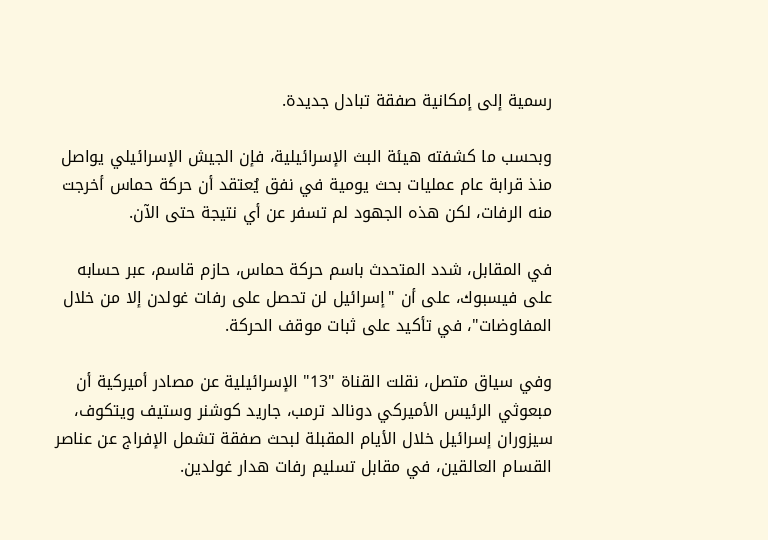رسمية إلى إمكانية صفقة تبادل جديدة.

وبحسب ما كشفته هيئة البث الإسرائيلية، فإن الجيش الإسرائيلي يواصل منذ قرابة عام عمليات بحث يومية في نفق يُعتقد أن حركة حماس أخرجت منه الرفات، لكن هذه الجهود لم تسفر عن أي نتيجة حتى الآن.

في المقابل، شدد المتحدث باسم حركة حماس، حازم قاسم، عبر حسابه على فيسبوك، على أن "إسرائيل لن تحصل على رفات غولدن إلا من خلال المفاوضات"، في تأكيد على ثبات موقف الحركة.

وفي سياق متصل، نقلت القناة "13" الإسرائيلية عن مصادر أميركية أن مبعوثي الرئيس الأميركي دونالد ترمب، جاريد كوشنر وستيف ويتكوف، سيزوران إسرائيل خلال الأيام المقبلة لبحث صفقة تشمل الإفراج عن عناصر القسام العالقين، في مقابل تسليم رفات هدار غولدين.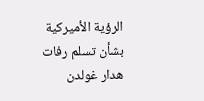الرؤية الأميركية بشأن تسلم رفات هدار غولدن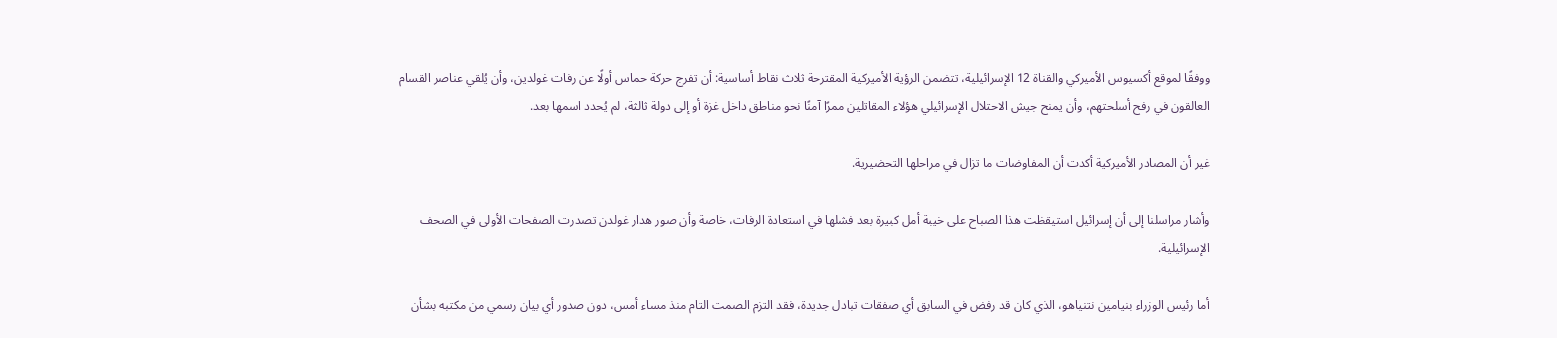ووفقًا لموقع أكسيوس الأميركي والقناة 12 الإسرائيلية، تتضمن الرؤية الأميركية المقترحة ثلاث نقاط أساسية: أن تفرج حركة حماس أولًا عن رفات غولدين، وأن يُلقي عناصر القسام العالقون في رفح أسلحتهم، وأن يمنح جيش الاحتلال الإسرائيلي هؤلاء المقاتلين ممرًا آمنًا نحو مناطق داخل غزة أو إلى دولة ثالثة، لم يُحدد اسمها بعد.

غير أن المصادر الأميركية أكدت أن المفاوضات ما تزال في مراحلها التحضيرية.

وأشار مراسلنا إلى أن إسرائيل استيقظت هذا الصباح على خيبة أمل كبيرة بعد فشلها في استعادة الرفات، خاصة وأن صور هدار غولدن تصدرت الصفحات الأولى في الصحف الإسرائيلية.

أما رئيس الوزراء بنيامين نتنياهو، الذي كان قد رفض في السابق أي صفقات تبادل جديدة، فقد التزم الصمت التام منذ مساء أمس، دون صدور أي بيان رسمي من مكتبه بشأن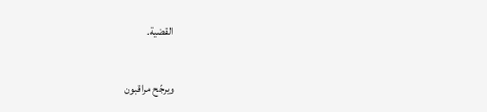القضية.

ويرجّح مراقبون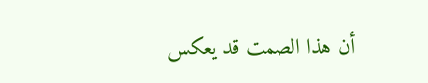أن هذا الصمت قد يعكس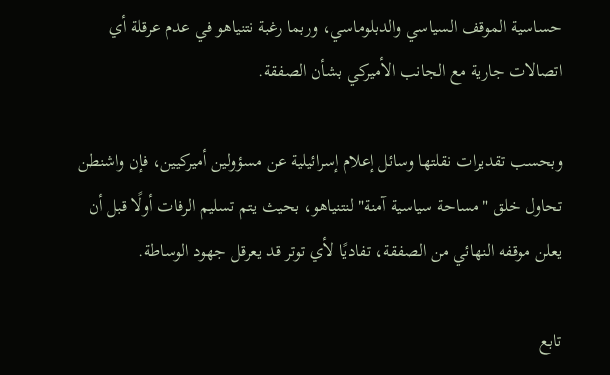حساسية الموقف السياسي والدبلوماسي، وربما رغبة نتنياهو في عدم عرقلة أي اتصالات جارية مع الجانب الأميركي بشأن الصفقة.

وبحسب تقديرات نقلتها وسائل إعلام إسرائيلية عن مسؤولين أميركيين، فإن واشنطن تحاول خلق "مساحة سياسية آمنة" لنتنياهو، بحيث يتم تسليم الرفات أولًا قبل أن يعلن موقفه النهائي من الصفقة، تفاديًا لأي توتر قد يعرقل جهود الوساطة.

تابع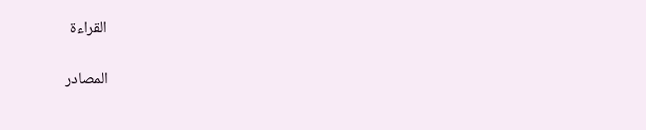القراءة

المصادر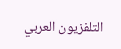التلفزيون العربي